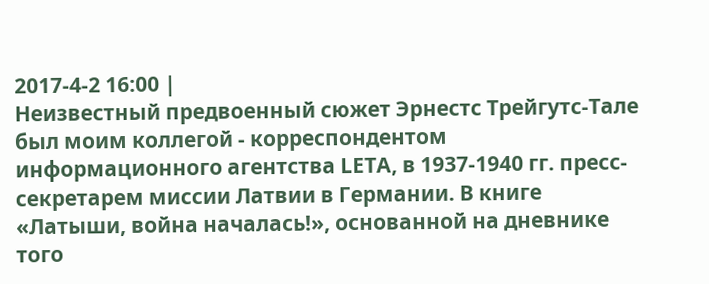2017-4-2 16:00 |
Неизвестный предвоенный сюжет Эрнестс Трейгутс-Тале был моим коллегой - корреспондентом информационного агентства LETA, в 1937-1940 гг. пресс-секретарем миссии Латвии в Германии. В книге «Латыши, война началась!», основанной на дневнике того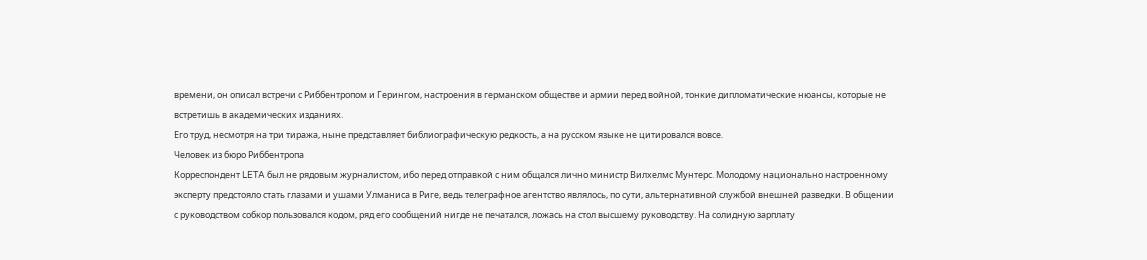времени, он описал встречи с Риббентропом и Герингом, настроения в германском обществе и армии перед войной, тонкие дипломатические нюансы, которые не встретишь в академических изданиях.
Его труд, несмотря на три тиража, ныне представляет библиографическую редкость, а на русском языке не цитировался вовсе.
Человек из бюро Риббентропа
Корреспондент LETA был не рядовым журналистом, ибо перед отправкой с ним общался лично министр Вилхелмс Мунтерс. Молодому национально настроенному эксперту предстояло стать глазами и ушами Улманиса в Риге, ведь телеграфное агентство являлось, по сути, альтернативной службой внешней разведки. В общении с руководством собкор пользовался кодом, ряд его сообщений нигде не печатался, ложась на стол высшему руководству. На солидную зарплату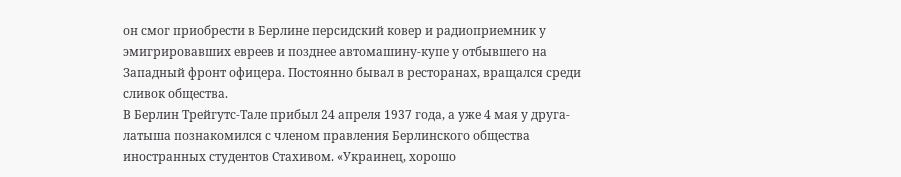он смог приобрести в Берлине персидский ковер и радиоприемник у эмигрировавших евреев и позднее автомашину-купе у отбывшего на Западный фронт офицера. Постоянно бывал в ресторанах, вращался среди сливок общества.
В Берлин Трейгутс-Тале прибыл 24 апреля 1937 года, а уже 4 мая у друга-латыша познакомился с членом правления Берлинского общества иностранных студентов Стахивом. «Украинец, хорошо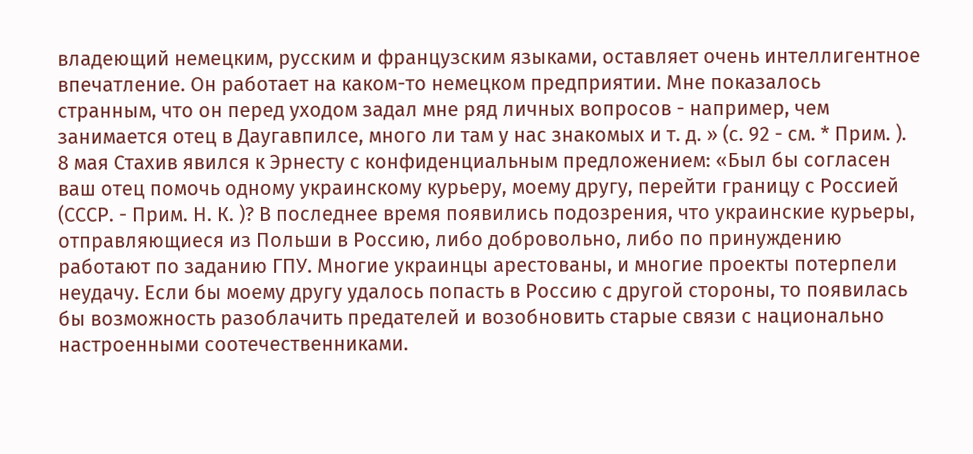владеющий немецким, русским и французским языками, оставляет очень интеллигентное впечатление. Он работает на каком-то немецком предприятии. Мне показалось странным, что он перед уходом задал мне ряд личных вопросов - например, чем занимается отец в Даугавпилсе, много ли там у нас знакомых и т. д. » (с. 92 - см. * Прим. ).
8 мая Стахив явился к Эрнесту с конфиденциальным предложением: «Был бы согласен ваш отец помочь одному украинскому курьеру, моему другу, перейти границу с Россией (СССР. - Прим. Н. К. )? В последнее время появились подозрения, что украинские курьеры, отправляющиеся из Польши в Россию, либо добровольно, либо по принуждению работают по заданию ГПУ. Многие украинцы арестованы, и многие проекты потерпели неудачу. Если бы моему другу удалось попасть в Россию с другой стороны, то появилась бы возможность разоблачить предателей и возобновить старые связи с национально настроенными соотечественниками.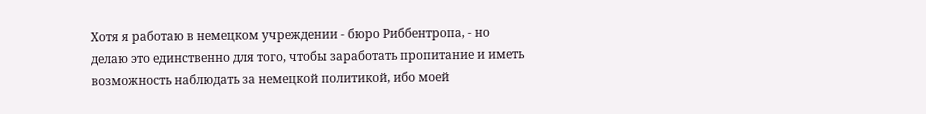Хотя я работаю в немецком учреждении - бюро Риббентропа, - но делаю это единственно для того, чтобы заработать пропитание и иметь возможность наблюдать за немецкой политикой, ибо моей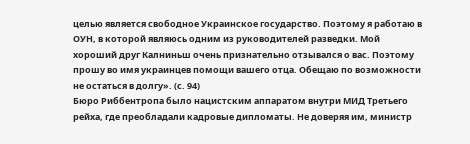целью является свободное Украинское государство. Поэтому я работаю в ОУН, в которой являюсь одним из руководителей разведки. Мой хороший друг Калниньш очень признательно отзывался о вас. Поэтому прошу во имя украинцев помощи вашего отца. Обещаю по возможности не остаться в долгу». (с. 94)
Бюро Риббентропа было нацистским аппаратом внутри МИД Третьего рейха, где преобладали кадровые дипломаты. Не доверяя им, министр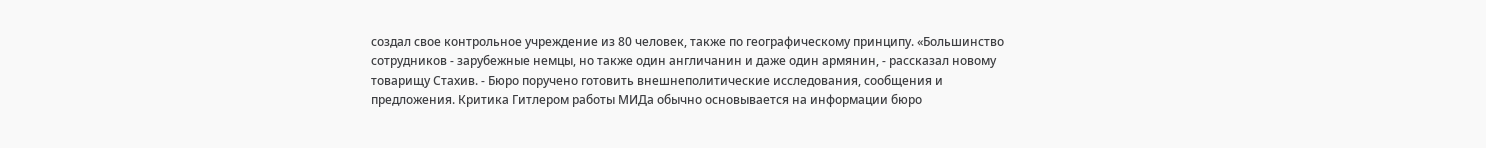создал свое контрольное учреждение из 80 человек, также по географическому принципу. «Большинство сотрудников - зарубежные немцы, но также один англичанин и даже один армянин, - рассказал новому товарищу Стахив. - Бюро поручено готовить внешнеполитические исследования, сообщения и предложения. Критика Гитлером работы МИДа обычно основывается на информации бюро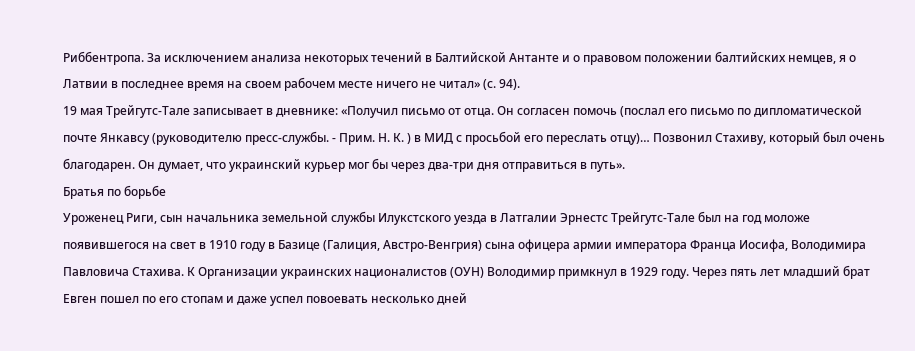Риббентропа. За исключением анализа некоторых течений в Балтийской Антанте и о правовом положении балтийских немцев, я о Латвии в последнее время на своем рабочем месте ничего не читал» (с. 94).
19 мая Трейгутс-Тале записывает в дневнике: «Получил письмо от отца. Он согласен помочь (послал его письмо по дипломатической почте Янкавсу (руководителю пресс-службы. - Прим. Н. К. ) в МИД с просьбой его переслать отцу)… Позвонил Стахиву, который был очень благодарен. Он думает, что украинский курьер мог бы через два-три дня отправиться в путь».
Братья по борьбе
Уроженец Риги, сын начальника земельной службы Илукстского уезда в Латгалии Эрнестс Трейгутс-Тале был на год моложе появившегося на свет в 1910 году в Базице (Галиция, Австро-Венгрия) сына офицера армии императора Франца Иосифа, Володимира Павловича Стахива. К Организации украинских националистов (ОУН) Володимир примкнул в 1929 году. Через пять лет младший брат Евген пошел по его стопам и даже успел повоевать несколько дней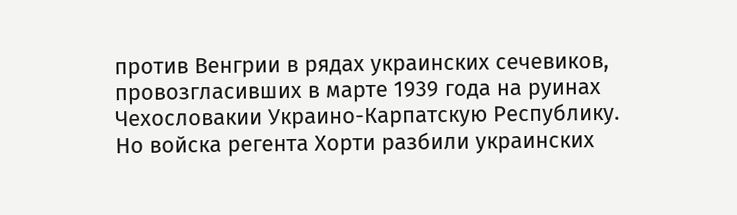против Венгрии в рядах украинских сечевиков, провозгласивших в марте 1939 года на руинах Чехословакии Украино-Карпатскую Республику. Но войска регента Хорти разбили украинских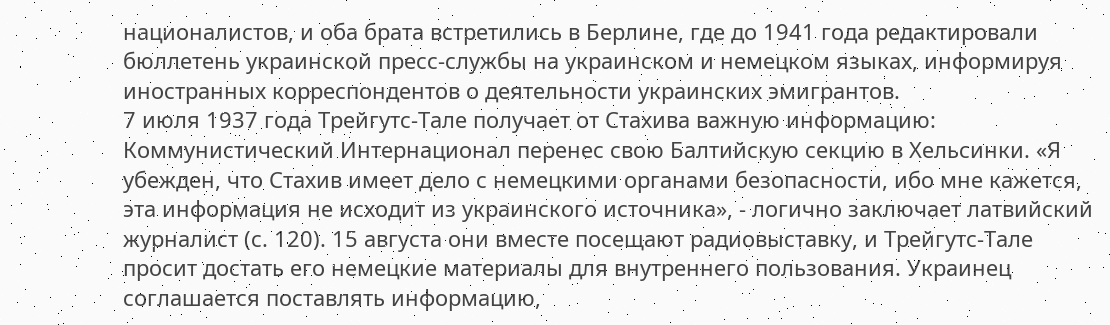националистов, и оба брата встретились в Берлине, где до 1941 года редактировали бюллетень украинской пресс-службы на украинском и немецком языках, информируя иностранных корреспондентов о деятельности украинских эмигрантов.
7 июля 1937 года Трейгутс-Тале получает от Стахива важную информацию: Коммунистический Интернационал перенес свою Балтийскую секцию в Хельсинки. «Я убежден, что Стахив имеет дело с немецкими органами безопасности, ибо мне кажется, эта информация не исходит из украинского источника», - логично заключает латвийский журналист (с. 120). 15 августа они вместе посещают радиовыставку, и Трейгутс-Тале просит достать его немецкие материалы для внутреннего пользования. Украинец соглашается поставлять информацию,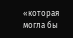«которая могла бы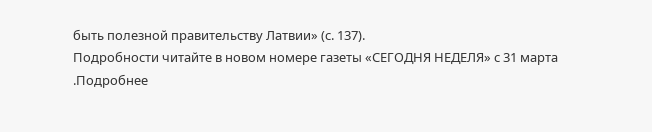быть полезной правительству Латвии» (с. 137).
Подробности читайте в новом номере газеты «СЕГОДНЯ НЕДЕЛЯ» с 31 марта
.Подробнее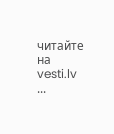читайте на vesti.lv ...